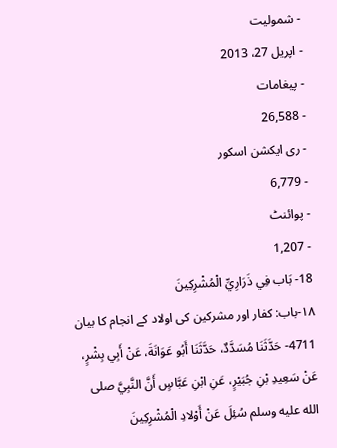- شمولیت
- اپریل 27، 2013
- پیغامات
- 26,588
- ری ایکشن اسکور
- 6,779
- پوائنٹ
- 1,207
18- بَاب فِي ذَرَارِيِّ الْمُشْرِكِينَ
۱۸-باب: کفار اور مشرکین کی اولاد کے انجام کا بیان
4711- حَدَّثَنَا مُسَدَّدٌ، حَدَّثَنَا أَبُو عَوَانَةَ، عَنْ أَبِي بِشْرٍ، عَنْ سَعِيدِ بْنِ جُبَيْرٍ، عَنِ ابْنِ عَبَّاسٍ أَنَّ النَّبِيَّ صلى الله عليه وسلم سُئِلَ عَنْ أَوْلادِ الْمُشْرِكِينَ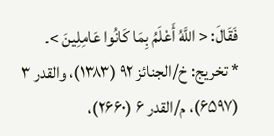فَقَالَ: < اللَّهُ أَعْلَمُ بِمَا كَانُوا عَامِلِينَ >۔
* تخريج: خ/الجنائز ۹۲ (۱۳۸۳)، والقدر ۳ (۶۵۹۷)، م/القدر ۶ (۲۶۶۰)،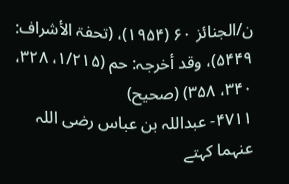ن/الجنائز ۶۰ (۱۹۵۴)، (تحفۃ الأشراف: ۵۴۴۹)، وقد أخرجہ: حم (۱/۲۱۵، ۳۲۸، ۳۴۰، ۳۵۸) (صحیح)
۴۷۱۱- عبداللہ بن عباس رضی اللہ عنہما کہتے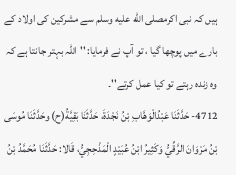ہیں کہ نبی اکرمصلى الله عليه وسلم سے مشرکین کی اولاد کے بارے میں پوچھا گیا ، تو آپ نے فرمایا: ''اللہ بہتر جانتا ہے کہ وہ زندہ رہتے تو کیا عمل کرتے''۔
4712- حَدَّثَنَا عَبْدُالْوَهَّابِ بْنُ نَجْدَةَ، حَدَّثَنَا بَقِيَّةُ(ح) وحَدَّثَنَا مُوسَى بْنُ مَرْوَانَ الرَّقِّيُّ وَكَثِيرُ ابْنُ عُبَيْدٍ الْمَذْحِجِيُّ، قَالا: حَدَّثَنَا مُحَمَّدُ بْنُ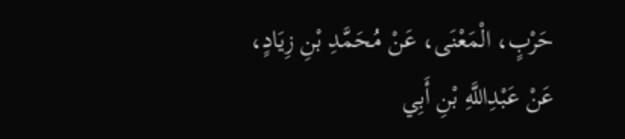حَرْبٍ، الْمَعْنَى، عَنْ مُحَمَّدِ بْنِ زِيَادٍ، عَنْ عَبْدِاللَّهِ بْنِ أَبِي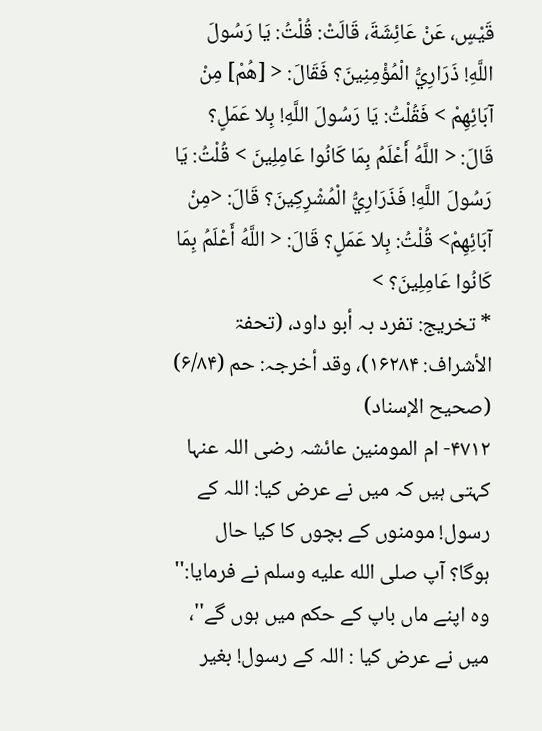قَيْسٍ، عَنْ عَائِشَةَ، قَالَتْ: قُلْتُ: يَا رَسُولَ اللَّهِ! ذَرَارِيُّ الْمُؤْمِنِينَ؟ فَقَالَ: < [هُمْ] مِنْ آبَائِهِمْ > فَقُلْتُ: يَا رَسُولَ اللَّهِ! بِلا عَمَلٍ؟ قَالَ: < اللَّهُ أَعْلَمُ بِمَا كَانُوا عَامِلِينَ > قُلْتُ: يَا رَسُولَ اللَّهِ! فَذَرَارِيُّ الْمُشْرِكِينَ؟ قَالَ: <مِنْ آبَائِهِمْ> قُلْتُ: بِلا عَمَلٍ؟ قَالَ: < اللَّهُ أَعْلَمُ بِمَا كَانُوا عَامِلِينَ؟ >
* تخريج: تفرد بہ أبو داود، (تحفۃ الأشراف: ۱۶۲۸۴)، وقد أخرجہ: حم (۶/۸۴) (صحیح الإسناد)
۴۷۱۲- ام المومنین عائشہ رضی اللہ عنہا کہتی ہیں کہ میں نے عرض کیا: اللہ کے رسول! مومنوں کے بچوں کا کیا حال ہوگا؟ آپ صلى الله عليه وسلم نے فرمایا:'' وہ اپنے ماں باپ کے حکم میں ہوں گے''، میں نے عرض کیا : اللہ کے رسول! بغیر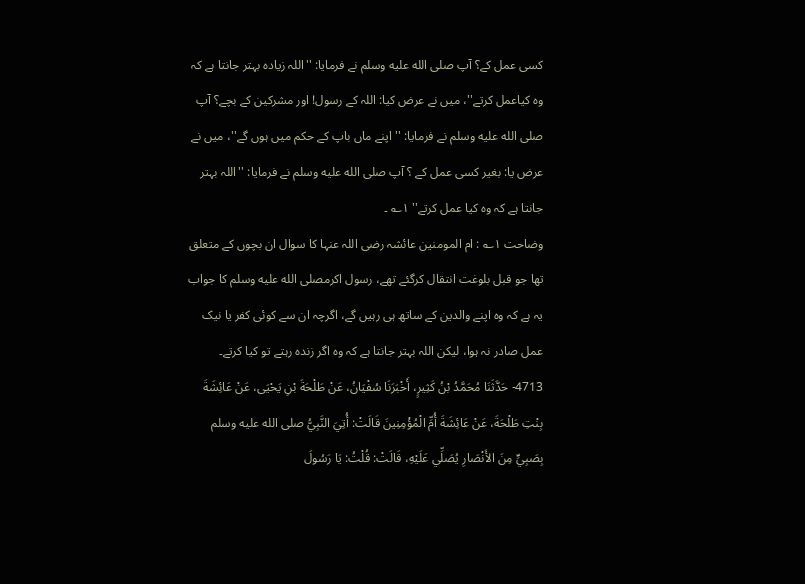کسی عمل کے؟ آپ صلى الله عليه وسلم نے فرمایا: ''اللہ زیادہ بہتر جانتا ہے کہ وہ کیاعمل کرتے''، میں نے عرض کیا: اللہ کے رسول! اور مشرکین کے بچے؟ آپ صلى الله عليه وسلم نے فرمایا: '' اپنے ماں باپ کے حکم میں ہوں گے''، میں نے عرض یا: بغیر کسی عمل کے ؟ آپ صلى الله عليه وسلم نے فرمایا: ''اللہ بہتر جانتا ہے کہ وہ کیا عمل کرتے'' ۱؎ ۔
وضاحت ۱؎ : ام المومنین عائشہ رضی اللہ عنہا کا سوال ان بچوں کے متعلق تھا جو قبل بلوغت انتقال کرگئے تھے، رسول اکرمصلى الله عليه وسلم کا جواب یہ ہے کہ وہ اپنے والدین کے ساتھ ہی رہیں گے، اگرچہ ان سے کوئی کفر یا نیک عمل صادر نہ ہوا، لیکن اللہ بہتر جانتا ہے کہ وہ اگر زندہ رہتے تو کیا کرتے۔
4713- حَدَّثَنَا مُحَمَّدُ بْنُ كَثِيرٍ، أَخْبَرَنَا سُفْيَانُ، عَنْ طَلْحَةَ بْنِ يَحْيَى، عَنْ عَائِشَةَ بِنْتِ طَلْحَةَ، عَنْ عَائِشَةَ أُمِّ الْمُؤْمِنِينَ قَالَتْ: أُتِيَ النَّبِيُّ صلى الله عليه وسلم بِصَبِيٍّ مِنَ الأَنْصَارِ يُصَلِّي عَلَيْهِ، قَالَتْ: قُلْتُ: يَا رَسُولَ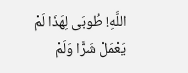اللَّهِ! طُوبَى لِهَذَا لَمْ يَعْمَلْ شَرًّا وَلَمْ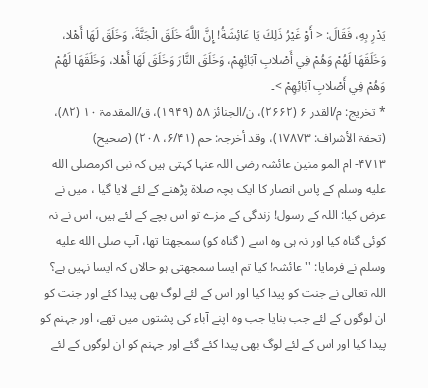يَدْرِ بِهِ، فَقَالَ: < أَوْ غَيْرُ ذَلِكَ يَا عَائِشَةُ! إِنَّ اللَّهَ خَلَقَ الْجَنَّةَ، وَخَلَقَ لَهَا أَهْلا، وَخَلَقَهَا لَهُمْ وَهُمْ فِي أَصْلابِ آبَائِهِمْ، وَخَلَقَ النَّارَ وَخَلَقَ لَهَا أَهْلا، وَخَلَقَهَا لَهُمْ وَهُمْ فِي أَصْلابِ آبَائِهِمْ >۔
* تخريج: م/القدر ۶ (۲۶۶۲)، ن/الجنائز ۵۸ (۱۹۴۹)، ق/المقدمۃ ۱۰ (۸۲)، (تحفۃ الأشراف: ۱۷۸۷۳)، وقد أخرجہ: حم (۶/۴۱، ۲۰۸) (صحیح)
۴۷۱۳- ام المو منین عائشہ رضی اللہ عنہا کہتی ہیں کہ نبی اکرمصلى الله عليه وسلم کے پاس انصار کا ایک بچہ صلاۃ پڑھنے کے لئے لایا گیا ، میں نے عرض کیا: اللہ کے رسول! زندگی کے مزے تو اس بچے کے لئے ہیں، اس نے نہ کوئی گناہ کیا اور نہ ہی وہ اسے ( گناہ کو) سمجھتا تھا، آپ صلى الله عليه وسلم نے فرمایا: '' عائشہ! کیا تم ایسا سمجھتی ہو حالاں کہ ایسا نہیں ہے؟ اللہ تعالی نے جنت کو پیدا کیا اور اس کے لئے لوگ بھی پیدا کئے اور جنت کو ان لوگوں کے لئے جب بنایا جب وہ اپنے آباء کی پشتوں میں تھے، اور جہنم کو پیدا کیا اور اس کے لئے لوگ بھی پیدا کئے گئے اور جہنم کو ان لوگوں کے لئے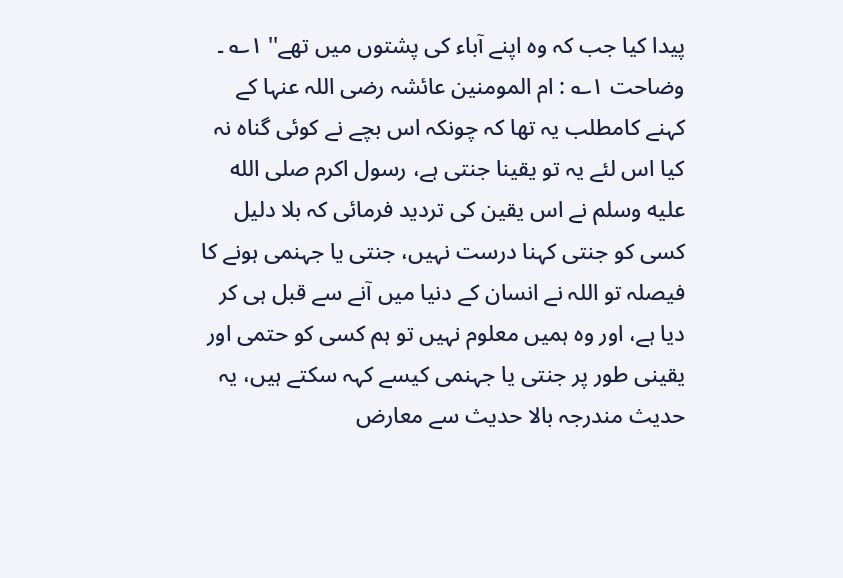پیدا کیا جب کہ وہ اپنے آباء کی پشتوں میں تھے'' ۱؎ ۔
وضاحت ۱؎ : ام المومنین عائشہ رضی اللہ عنہا کے کہنے کامطلب یہ تھا کہ چونکہ اس بچے نے کوئی گناہ نہ کیا اس لئے یہ تو یقینا جنتی ہے، رسول اکرم صلى الله عليه وسلم نے اس یقین کی تردید فرمائی کہ بلا دلیل کسی کو جنتی کہنا درست نہیں، جنتی یا جہنمی ہونے کا فیصلہ تو اللہ نے انسان کے دنیا میں آنے سے قبل ہی کر دیا ہے، اور وہ ہمیں معلوم نہیں تو ہم کسی کو حتمی اور یقینی طور پر جنتی یا جہنمی کیسے کہہ سکتے ہیں، یہ حدیث مندرجہ بالا حدیث سے معارض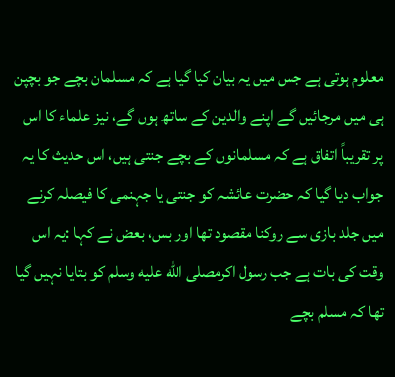معلوم ہوتی ہے جس میں یہ بیان کیا گیا ہے کہ مسلمان بچے جو بچپن ہی میں مرجائیں گے اپنے والدین کے ساتھ ہوں گے، نیز علماء کا اس پر تقریباً اتفاق ہے کہ مسلمانوں کے بچے جنتی ہیں، اس حدیث کا یہ جواب دیا گیا کہ حضرت عائشہ کو جنتی یا جہنمی کا فیصلہ کرنے میں جلد بازی سے روکنا مقصود تھا اور بس، بعض نے کہا :یہ اس وقت کی بات ہے جب رسول اکرمصلى الله عليه وسلم کو بتایا نہیں گیا تھا کہ مسلم بچے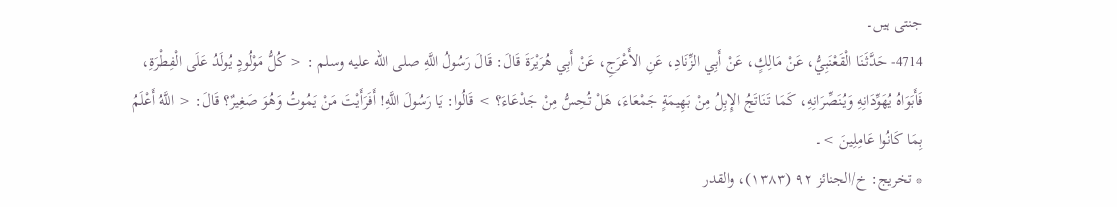جنتی ہیں۔
4714- حَدَّثَنَا الْقَعْنَبِيُّ، عَنْ مَالِكٍ، عَنْ أَبِي الزِّنَادِ، عَنِ الأَعْرَجِ، عَنْ أَبِي هُرَيْرَةَ قَالَ: قَالَ رَسُولُ اللَّهِ صلى الله عليه وسلم : < كُلُّ مَوْلُودٍ يُولَدُ عَلَى الْفِطْرَةِ، فَأَبَوَاهُ يُهَوِّدَانِهِ وَيُنَصِّرَانِهِ، كَمَا تَنَاتَجُ الإِبِلُ مِنْ بَهِيمَةٍ جَمْعَاءَ، هَلْ تُحِسُّ مِنْ جَدْعَاءَ؟ > قَالُوا: يَا رَسُولَ اللَّهِ! أَفَرَأَيْتَ مَنْ يَمُوتُ وَهُوَ صَغِيرٌ؟ قَالَ: < اللَّهُ أَعْلَمُ بِمَا كَانُوا عَامِلِينَ >۔
* تخريج: خ/الجنائز ۹۲ (۱۳۸۳)، والقدر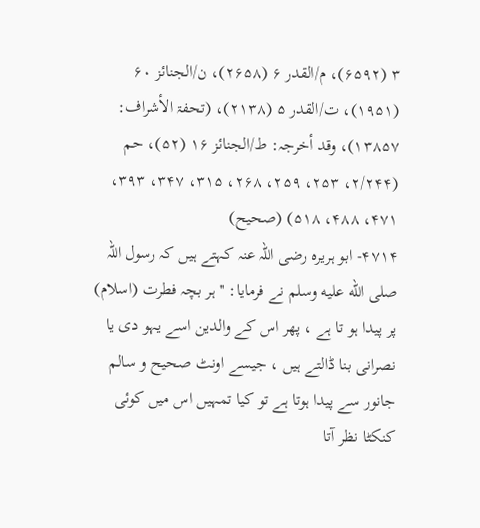۳ (۶۵۹۲)، م/القدر ۶ (۲۶۵۸)، ن/الجنائز ۶۰ (۱۹۵۱)، ت/القدر ۵ (۲۱۳۸)، (تحفۃ الأشراف: ۱۳۸۵۷)، وقد أخرجہ: ط/الجنائز ۱۶ (۵۲)، حم (۲/۲۴۴، ۲۵۳، ۲۵۹، ۲۶۸، ۳۱۵، ۳۴۷، ۳۹۳، ۴۷۱، ۴۸۸، ۵۱۸) (صحیح)
۴۷۱۴- ابو ہریرہ رضی اللہ عنہ کہتے ہیں کہ رسول اللہ صلى الله عليه وسلم نے فرمایا: '' ہر بچہ فطرت (اسلام) پر پیدا ہو تا ہے ، پھر اس کے والدین اسے یہو دی یا نصرانی بنا ڈالتے ہیں ، جیسے اونٹ صحیح و سالم جانور سے پیدا ہوتا ہے تو کیا تمہیں اس میں کوئی کنکٹا نظر آتا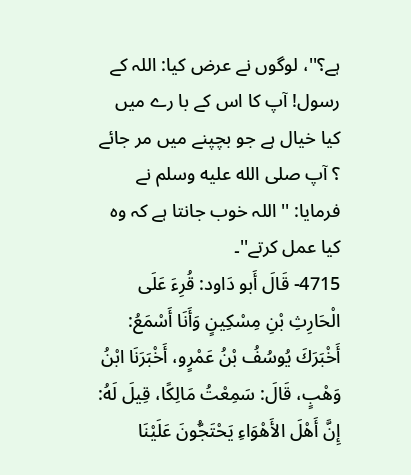ہے؟''، لوگوں نے عرض کیا: اللہ کے رسول! آپ کا اس کے با رے میں کیا خیال ہے جو بچپنے میں مر جائے ؟ آپ صلى الله عليه وسلم نے فرمایا: '' اللہ خوب جانتا ہے کہ وہ کیا عمل کرتے''۔
4715- قَالَ أَبو دَاود: قُرِءَ عَلَى الْحَارِثِ بْنِ مِسْكِينٍ وَأَنَا أَسْمَعُ: أَخْبَرَكَ يُوسُفُ بْنُ عَمْرٍو، أَخْبَرَنَا ابْنُ وَهْبٍ، قَالَ: سَمِعْتُ مَالِكًا، قِيلَ لَهُ: إِنَّ أَهْلَ الأَهْوَاءِ يَحْتَجُّونَ عَلَيْنَا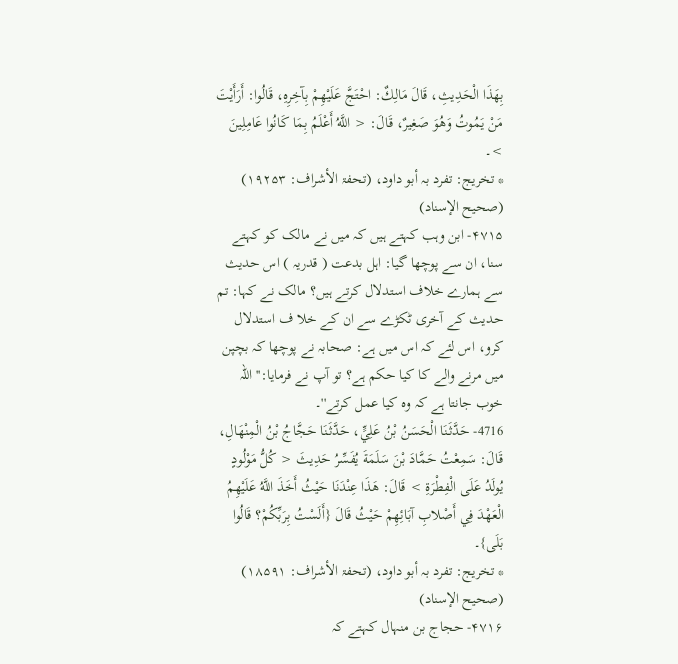بِهَذَا الْحَدِيثِ، قَالَ مَالِكٌ: احْتَجَّ عَلَيْهِمْ بِآخِرِهِ، قَالُوا: أَرَأَيْتَ مَنْ يَمُوتُ وَهُوَ صَغِيرٌ، قَالَ: < اللَّهُ أَعْلَمُ بِمَا كَانُوا عَامِلِينَ >۔
* تخريج: تفرد بہ أبو داود، (تحفۃ الأشراف: ۱۹۲۵۳) (صحیح الإسناد)
۴۷۱۵- ابن وہب کہتے ہیں کہ میں نے مالک کو کہتے سنا، ان سے پوچھا گیا: اہل بدعت ( قدریہ ) اس حدیث سے ہمارے خلاف استدلال کرتے ہیں؟ مالک نے کہا: تم حدیث کے آخری ٹکڑے سے ان کے خلا ف استدلال کرو، اس لئے کہ اس میں ہے: صحابہ نے پوچھا کہ بچپن میں مرنے والے کا کیا حکم ہے؟ تو آپ نے فرمایا:''اللہ خوب جانتا ہے کہ وہ کیا عمل کرتے''۔
4716- حَدَّثَنَا الْحَسَنُ بْنُ عَلِيٍّ، حَدَّثَنَا حَجَّاجُ بْنُ الْمِنْهَالِ، قَالَ: سَمِعْتُ حَمَّادَ بْنَ سَلَمَةَ يُفَسِّرُ حَدِيثَ < كُلُّ مَوْلُودٍ يُولَدُ عَلَى الْفِطْرَةِ > قَالَ: هَذَا عِنْدَنَا حَيْثُ أَخَذَ اللَّهُ عَلَيْهِمُ الْعَهْدَ فِي أَصْلابِ آبَائِهِمْ حَيْثُ قَالَ {أَلَسْتُ بِرَبِّكُمْ؟ قَالُوا بَلَى}۔
* تخريج: تفرد بہ أبو داود، (تحفۃ الأشراف: ۱۸۵۹۱) (صحیح الإسناد)
۴۷۱۶- حجاج بن منہال کہتے کہ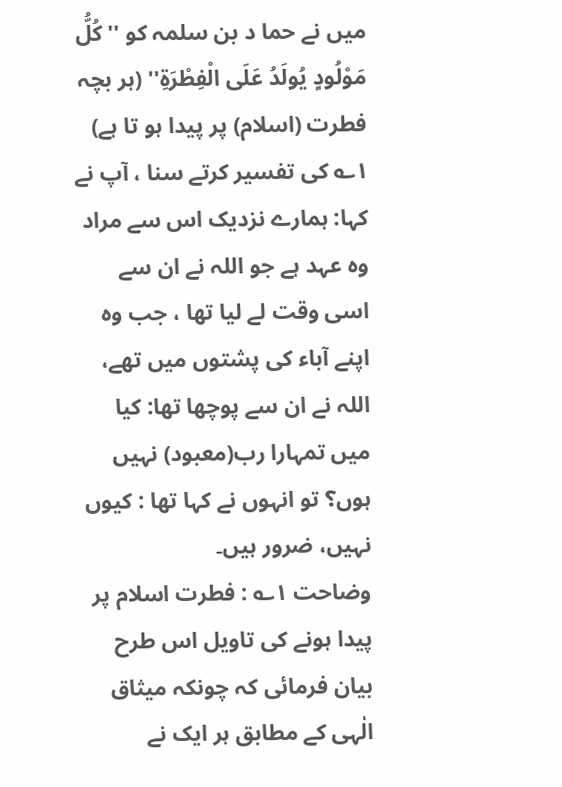میں نے حما د بن سلمہ کو ''كُلُّ مَوْلُودٍ يُولَدُ عَلَى الْفِطْرَةِ'' (ہر بچہ فطرت (اسلام) پر پیدا ہو تا ہے) ۱؎ کی تفسیر کرتے سنا ، آپ نے کہا: ہمارے نزدیک اس سے مراد وہ عہد ہے جو اللہ نے ان سے اسی وقت لے لیا تھا ، جب وہ اپنے آباء کی پشتوں میں تھے، اللہ نے ان سے پوچھا تھا: کیا میں تمہارا رب(معبود) نہیں ہوں؟ تو انہوں نے کہا تھا : کیوں نہیں، ضرور ہیں۔
وضاحت ۱؎ : فطرت اسلام پر پیدا ہونے کی تاویل اس طرح بیان فرمائی کہ چونکہ میثاق الٰہی کے مطابق ہر ایک نے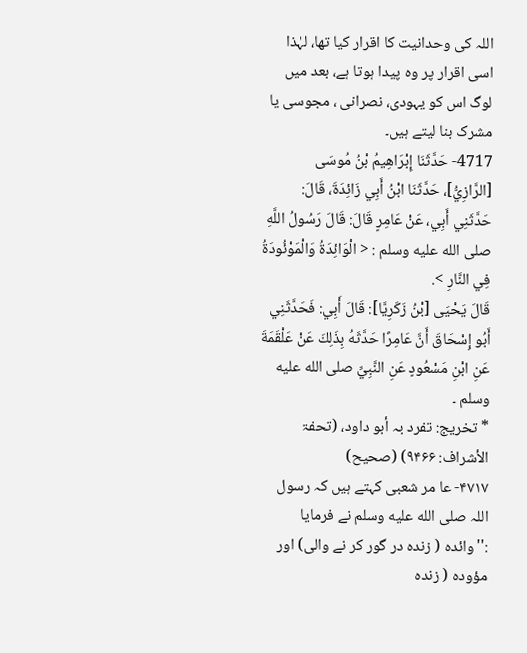اللہ کی وحدانیت کا اقرار کیا تھا، لہٰذا اسی اقرار پر وہ پیدا ہوتا ہے، بعد میں لوگ اس کو یہودی، نصرانی ، مجوسی یا مشرک بنا لیتے ہیں۔
4717- حَدَّثَنَا إِبْرَاهِيمُ بْنُ مُوسَى [الرَّازِيُّ]، حَدَّثَنَا ابْنُ أَبِي زَائِدَةَ، قَالَ: حَدَّثَنِي أَبِي، عَنْ عَامِرٍ قَالَ: قَالَ رَسُولُ اللَّهِ صلى الله عليه وسلم : < الْوَائِدَةُ وَالْمَوْئُودَةُ فِي النَّارِ >.
قَالَ يَحْيَى [بْنُ زَكَرِيَّا]: قَالَ أَبِي: فَحَدَّثَنِي أَبُو إِسْحَاقَ أَنَّ عَامِرًا حَدَّثَهُ بِذَلِكَ عَنْ عَلْقَمَةَ عَنِ ابْنِ مَسْعُودٍ عَنِ النَّبِيِّ صلى الله عليه وسلم ۔
* تخريج: تفرد بہ أبو داود، (تحفۃ الأشراف: ۹۴۶۶) (صحیح)
۴۷۱۷- عا مر شعبی کہتے ہیں کہ رسول اللہ صلى الله عليه وسلم نے فرمایا :''وائدہ ( زندہ در گور کر نے والی) اور مؤودہ ( زندہ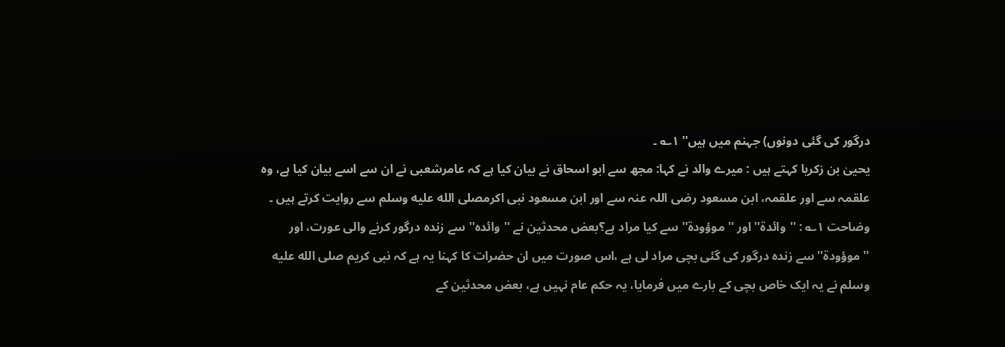درگور کی گئی دونوں) جہنم میں ہیں'' ۱؎ ۔
یحییٰ بن زکریا کہتے ہیں : میرے والد نے کہا: مجھ سے ابو اسحاق نے بیان کیا ہے کہ عامرشعبی نے ان سے اسے بیان کیا ہے، وہ علقمہ سے اور علقمہ، ابن مسعود رضی اللہ عنہ سے اور ابن مسعود نبی اکرمصلى الله عليه وسلم سے روایت کرتے ہیں ۔
وضاحت ۱؎ : ''وائدة'' اور ''موؤودة'' سے کیا مراد ہے؟بعض محدثین نے ''وائدہ'' سے زندہ درگور کرنے والی عورت، اور ''موؤودۃ'' سے زندہ درگور کی گئی بچی مراد لی ہے ،اس صورت میں ان حضرات کا کہنا یہ ہے کہ نبی کریم صلى الله عليه وسلم نے یہ ایک خاص بچی کے بارے میں فرمایا، یہ حکم عام نہیں ہے، بعض محدثین کے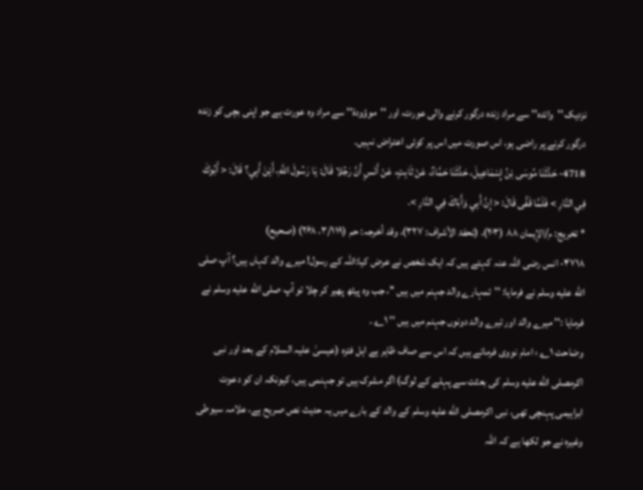نزدیک ''وائدہ'' سے مراد زندہ درگور کرنے والی عورت، اور ''موؤودۃ'' سے مراد وہ عورت ہے جو اپنی بچی کو زندہ درگور کرنے پر راضی ہو، اس صورت میں اس پر کوئی اعتراض نہیں۔
4718- حَدَّثَنَا مُوسَى بْنُ إِسْمَاعِيلَ، حَدَّثَنَا حَمَّادٌ، عَنْ ثَابِتٍ، عَنْ أَنَسٍ أَنَّ رَجُلا قَالَ: يَا رَسُولَ اللَّهِ، أَيْنَ أَبِي؟ قَالَ: < أَبُوكَ فِي النَّارِ > فَلَمَّا قَفَّى قَالَ: < إِنَّ أَبِي وَأَبَاكَ فِي النَّارِ >۔
* تخريج: م/الإیمان ۸۸ (۲۰۳)، (تحفۃ الأشراف: ۳۲۷)، وقد أخرجہ: حم (۳/۱۱۹، ۲۶۸) (صحیح)
۴۷۱۸- انس رضی اللہ عنہ کہتے ہیں کہ ایک شخص نے عرض کیا:اللہ کے رسول! میرے والد کہاں ہیں؟ آپ صلى الله عليه وسلم نے فرمایا: ''تمہارے والد جہنم میں ہیں ''، جب وہ پیٹھ پھیر کر چلا تو آپ صلى الله عليه وسلم نے فرمایا :'' میرے والد اور تیرے والد دونوں جہنم میں ہیں '' ۱؎ ۔
وضاحت ۱؎ : امام نووی فرماتے ہیں کہ اس سے صاف ظاہر ہے اہل فترہ (عیسیٰ علیہ السلام کے بعد اور نبی اکرمصلى الله عليه وسلم کی بعثت سے پہلے کے لوگ) اگر مشرک ہیں تو جہنمی ہیں، کیونکہ ان کو دعوت ابراہیمی پہنچی تھی، نبی اکرمصلى الله عليه وسلم کے والد کے بارے میں یہ حدیث نص صریح ہے، علامہ سیوطی وغیرہ نے جو لکھا ہے کہ اللہ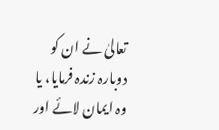تعالیٰ نے ان کو دوبارہ زندہ فرمایا، یا وہ ایمان لائے اور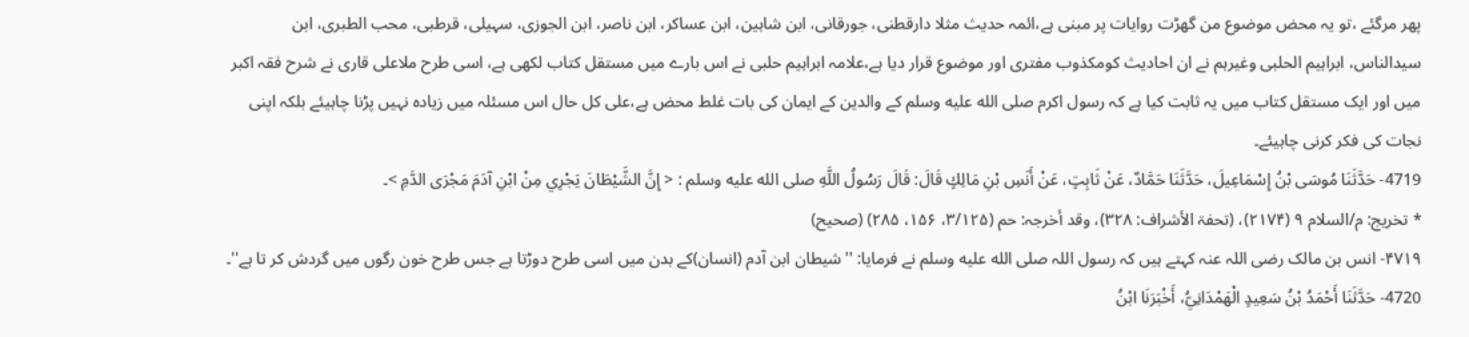پھر مرگئے ،تو یہ محض موضوع من گھڑت روایات پر مبنی ہے،ائمہ حدیث مثلا دارقطنی، جورقانی، ابن شاہین، ابن عساکر، ابن ناصر، ابن الجوزی، سہیلی، قرطبی، محب الطبری، ابن سیدالناس، ابراہیم الحلبی وغیرہم نے ان احادیث کومکذوب مفتری اور موضوع قرار دیا ہے،علامہ ابراہیم حلبی نے اس بارے میں مستقل کتاب لکھی ہے، اسی طرح ملاعلی قاری نے شرح فقہ اکبر میں اور ایک مستقل کتاب میں یہ ثابت کیا ہے کہ رسول اکرم صلى الله عليه وسلم کے والدین کے ایمان کی بات غلط محض ہے،علی کل حال اس مسئلہ میں زیادہ نہیں پڑنا چاہیئے بلکہ اپنی نجات کی فکر کرنی چاہیئے۔
4719- حَدَّثَنَا مُوسَى بْنُ إِسْمَاعِيلَ، حَدَّثَنَا حَمَّادٌ، عَنْ ثَابِتٍ، عَنْ أَنَسِ بْنِ مَالِكٍ قَالَ: قَالَ رَسُولُ اللَّهِ صلى الله عليه وسلم : < إِنَّ الشَّيْطَانَ يَجْرِي مِنْ ابْنِ آدَمَ مَجْرَى الدَّمِ >۔
* تخريج: م/السلام ۹ (۲۱۷۴)، (تحفۃ الأشراف: ۳۲۸)، وقد أخرجہ: حم (۳/۱۲۵، ۱۵۶، ۲۸۵) (صحیح)
۴۷۱۹- انس بن مالک رضی اللہ عنہ کہتے ہیں کہ رسول اللہ صلى الله عليه وسلم نے فرمایا: ''شیطان ابن آدم (انسان)کے بدن میں اسی طرح دوڑتا ہے جس طرح خون رگوں میں گردش کر تا ہے''۔
4720- حَدَّثَنَا أَحْمَدُ بْنُ سَعِيدٍ الْهَمْدَانِيُّ، أَخْبَرَنَا ابْنُ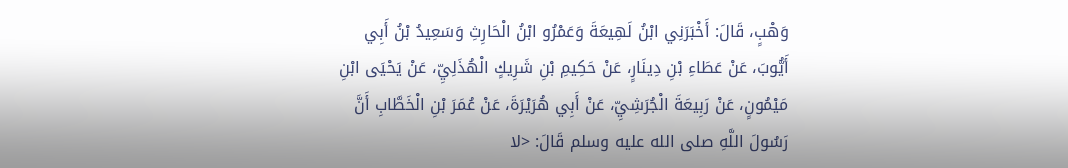وَهْبٍ، قَالَ: أَخْبَرَنِي ابْنُ لَهِيعَةَ وَعَمْرُو ابْنُ الْحَارِثِ وَسَعِيدُ بْنُ أَبِي أَيُّوبَ، عَنْ عَطَاءِ بْنِ دِينَارٍ، عَنْ حَكِيمِ بْنِ شَرِيكٍ الْهُذَلِيِّ، عَنْ يَحْيَى ابْنِ مَيْمُونٍ، عَنْ رَبِيعَةَ الْجُرَشِيِّ، عَنْ أَبِي هُرَيْرَةَ، عَنْ عُمَرَ بْنِ الْخَطَّابِ أَنَّ رَسُولَ اللَّهِ صلى الله عليه وسلم قَالَ: <لا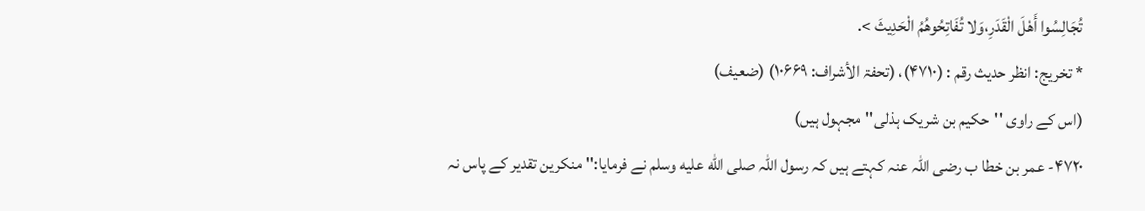تُجَالِسُوا أَهْلَ الْقَدَرِ،وَلا تُفَاتِحُوهُمُ الْحَدِيثَ >.
* تخريج: انظر حدیث رقم : (۴۷۱۰)، (تحفۃ الأشراف: ۱۰۶۶۹) (ضعیف)
(اس کے راوی ''حکیم بن شریک ہذلی''مجہول ہیں)
۴۷۲۰- عمر بن خطا ب رضی اللہ عنہ کہتے ہیں کہ رسول اللہ صلى الله عليه وسلم نے فرمایا:'' منکرین تقدیر کے پاس نہ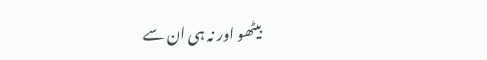بیٹھو اور نہ ہی ان سے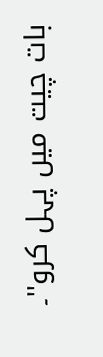بات چیت میں پہل کرو''۔